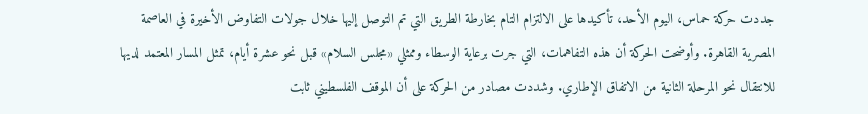جددت حركة حماس، اليوم الأحد، تأكيدها على الالتزام التام بخارطة الطريق التي تم التوصل إليها خلال جولات التفاوض الأخيرة في العاصمة المصرية القاهرة. وأوضحت الحركة أن هذه التفاهمات، التي جرت برعاية الوسطاء وممثلي «مجلس السلام» قبل نحو عشرة أيام، تمثل المسار المعتمد لديها للانتقال نحو المرحلة الثانية من الاتفاق الإطاري. وشددت مصادر من الحركة على أن الموقف الفلسطيني ثابت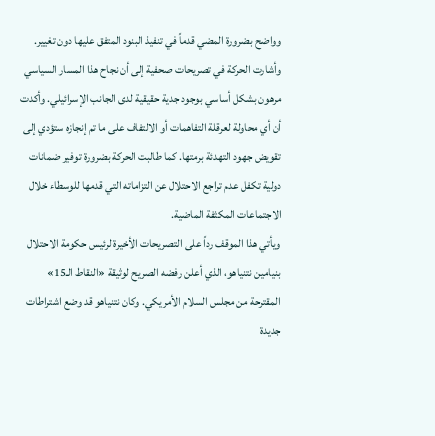وواضح بضرورة المضي قدماً في تنفيذ البنود المتفق عليها دون تغيير.
وأشارت الحركة في تصريحات صحفية إلى أن نجاح هذا المسار السياسي مرهون بشكل أساسي بوجود جدية حقيقية لدى الجانب الإسرائيلي. وأكدت أن أي محاولة لعرقلة التفاهمات أو الالتفاف على ما تم إنجازه ستؤدي إلى تقويض جهود التهدئة برمتها. كما طالبت الحركة بضرورة توفير ضمانات دولية تكفل عدم تراجع الاحتلال عن التزاماته التي قدمها للوسطاء خلال الاجتماعات المكثفة الماضية.
ويأتي هذا الموقف رداً على التصريحات الأخيرة لرئيس حكومة الاحتلال بنيامين نتنياهو، الذي أعلن رفضه الصريح لوثيقة «النقاط الـ15» المقترحة من مجلس السلام الأمريكي. وكان نتنياهو قد وضع اشتراطات جديدة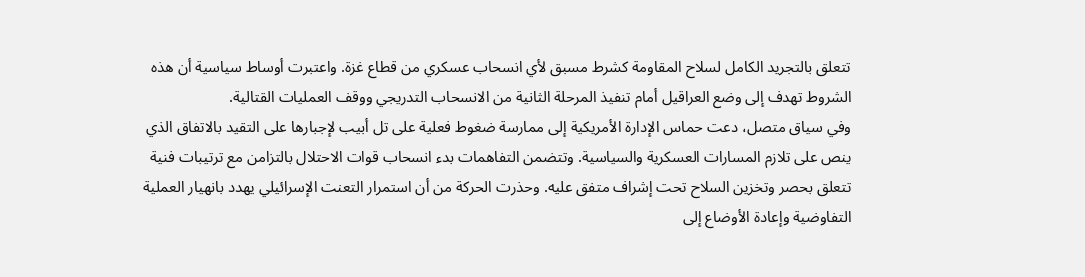تتعلق بالتجريد الكامل لسلاح المقاومة كشرط مسبق لأي انسحاب عسكري من قطاع غزة. واعتبرت أوساط سياسية أن هذه الشروط تهدف إلى وضع العراقيل أمام تنفيذ المرحلة الثانية من الانسحاب التدريجي ووقف العمليات القتالية.
وفي سياق متصل، دعت حماس الإدارة الأمريكية إلى ممارسة ضغوط فعلية على تل أبيب لإجبارها على التقيد بالاتفاق الذي ينص على تلازم المسارات العسكرية والسياسية. وتتضمن التفاهمات بدء انسحاب قوات الاحتلال بالتزامن مع ترتيبات فنية تتعلق بحصر وتخزين السلاح تحت إشراف متفق عليه. وحذرت الحركة من أن استمرار التعنت الإسرائيلي يهدد بانهيار العملية التفاوضية وإعادة الأوضاع إلى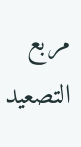مربع التصعيد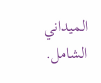الميداني الشامل.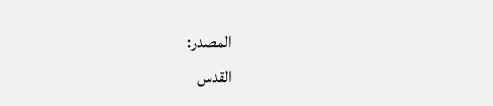المصدر:
القدس